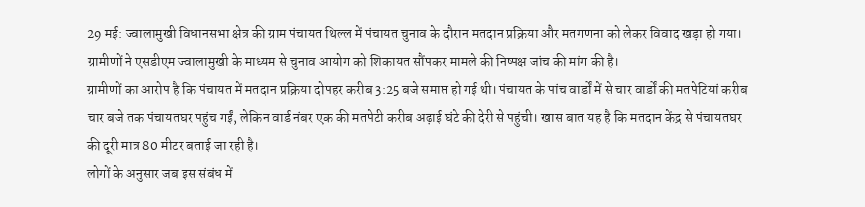29 मई: ज्वालामुखी विधानसभा क्षेत्र की ग्राम पंचायत थिल्ल में पंचायत चुनाव के दौरान मतदान प्रक्रिया और मतगणना को लेकर विवाद खड़ा हो गया। ग्रामीणों ने एसडीएम ज्वालामुखी के माध्यम से चुनाव आयोग को शिकायत सौंपकर मामले की निष्पक्ष जांच की मांग की है।
ग्रामीणों का आरोप है कि पंचायत में मतदान प्रक्रिया दोपहर करीब 3:25 बजे समाप्त हो गई थी। पंचायत के पांच वार्डों में से चार वार्डों की मतपेटियां करीब चार बजे तक पंचायतघर पहुंच गईं, लेकिन वार्ड नंबर एक की मतपेटी करीब अढ़ाई घंटे की देरी से पहुंची। खास बात यह है कि मतदान केंद्र से पंचायतघर की दूरी मात्र 80 मीटर बताई जा रही है।
लोगों के अनुसार जब इस संबंध में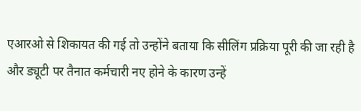एआरओ से शिकायत की गई तो उन्होंने बताया कि सीलिंग प्रक्रिया पूरी की जा रही है और ड्यूटी पर तैनात कर्मचारी नए होने के कारण उन्हें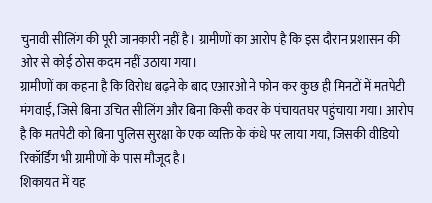चुनावी सीलिंग की पूरी जानकारी नहीं है। ग्रामीणों का आरोप है कि इस दौरान प्रशासन की ओर से कोई ठोस कदम नहीं उठाया गया।
ग्रामीणों का कहना है कि विरोध बढ़ने के बाद एआरओ ने फोन कर कुछ ही मिनटों में मतपेटी मंगवाई, जिसे बिना उचित सीलिंग और बिना किसी कवर के पंचायतघर पहुंचाया गया। आरोप है कि मतपेटी को बिना पुलिस सुरक्षा के एक व्यक्ति के कंधे पर लाया गया, जिसकी वीडियो रिकॉर्डिंग भी ग्रामीणों के पास मौजूद है।
शिकायत में यह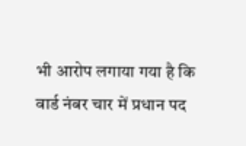भी आरोप लगाया गया है कि वार्ड नंबर चार में प्रधान पद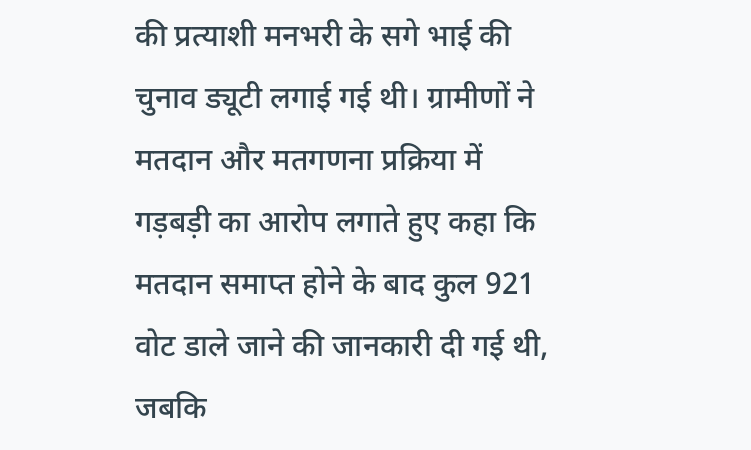की प्रत्याशी मनभरी के सगे भाई की चुनाव ड्यूटी लगाई गई थी। ग्रामीणों ने मतदान और मतगणना प्रक्रिया में गड़बड़ी का आरोप लगाते हुए कहा कि मतदान समाप्त होने के बाद कुल 921 वोट डाले जाने की जानकारी दी गई थी, जबकि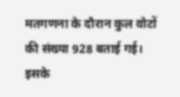मतगणना के दौरान कुल वोटों की संख्या 928 बताई गई।
इसके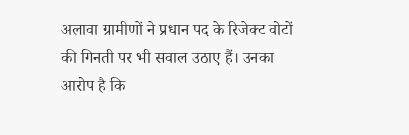अलावा ग्रामीणों ने प्रधान पद के रिजेक्ट वोटों की गिनती पर भी सवाल उठाए हैं। उनका आरोप है कि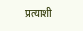प्रत्याशी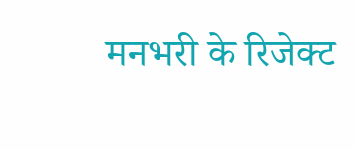मनभरी के रिजेक्ट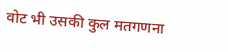वोट भी उसकी कुल मतगणना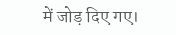में जोड़ दिए गए।